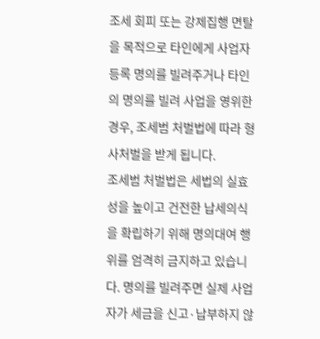조세 회피 또는 강제집행 면탈을 목적으로 타인에게 사업자등록 명의를 빌려주거나 타인의 명의를 빌려 사업을 영위한 경우, 조세범 처벌법에 따라 형사처벌을 받게 됩니다.
조세범 처벌법은 세법의 실효성을 높이고 건전한 납세의식을 확립하기 위해 명의대여 행위를 엄격히 금지하고 있습니다. 명의를 빌려주면 실제 사업자가 세금을 신고·납부하지 않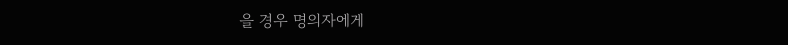을 경우 명의자에게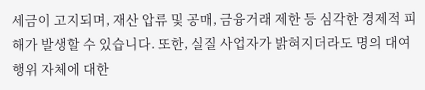세금이 고지되며, 재산 압류 및 공매, 금융거래 제한 등 심각한 경제적 피해가 발생할 수 있습니다. 또한, 실질 사업자가 밝혀지더라도 명의 대여 행위 자체에 대한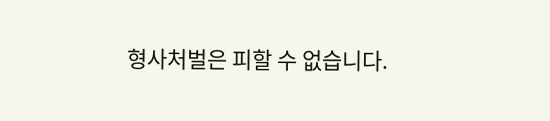형사처벌은 피할 수 없습니다.